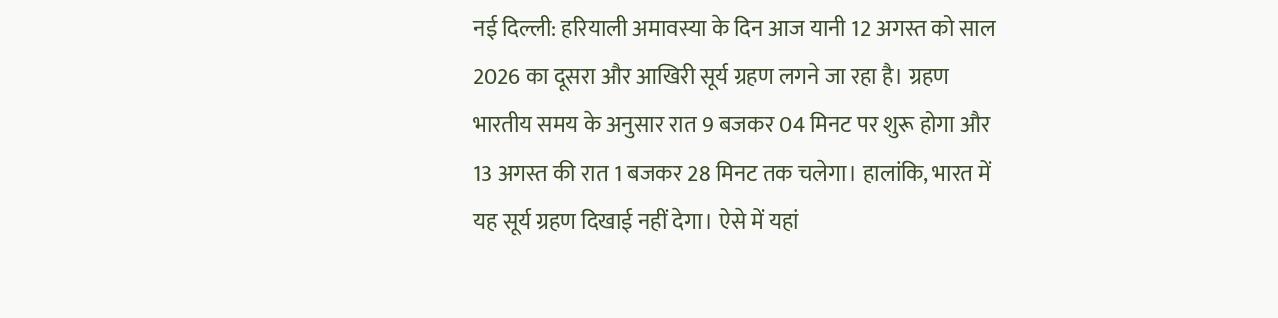नई दिल्ली: हरियाली अमावस्या के दिन आज यानी 12 अगस्त को साल 2026 का दूसरा और आखिरी सूर्य ग्रहण लगने जा रहा है। ग्रहण भारतीय समय के अनुसार रात 9 बजकर 04 मिनट पर शुरू होगा और 13 अगस्त की रात 1 बजकर 28 मिनट तक चलेगा। हालांकि, भारत में यह सूर्य ग्रहण दिखाई नहीं देगा। ऐसे में यहां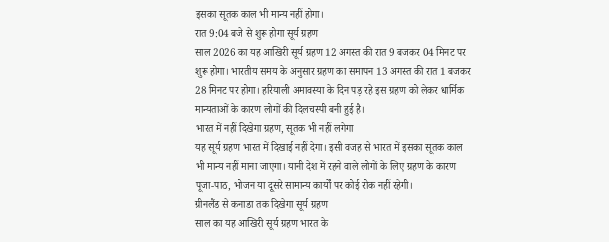इसका सूतक काल भी मान्य नहीं होगा।
रात 9:04 बजे से शुरू होगा सूर्य ग्रहण
साल 2026 का यह आखिरी सूर्य ग्रहण 12 अगस्त की रात 9 बजकर 04 मिनट पर शुरू होगा। भारतीय समय के अनुसार ग्रहण का समापन 13 अगस्त की रात 1 बजकर 28 मिनट पर होगा। हरियाली अमावस्या के दिन पड़ रहे इस ग्रहण को लेकर धार्मिक मान्यताओं के कारण लोगों की दिलचस्पी बनी हुई है।
भारत में नहीं दिखेगा ग्रहण, सूतक भी नहीं लगेगा
यह सूर्य ग्रहण भारत में दिखाई नहीं देगा। इसी वजह से भारत में इसका सूतक काल भी मान्य नहीं माना जाएगा। यानी देश में रहने वाले लोगों के लिए ग्रहण के कारण पूजा-पाठ, भोजन या दूसरे सामान्य कार्यों पर कोई रोक नहीं रहेगी।
ग्रीनलैंड से कनाडा तक दिखेगा सूर्य ग्रहण
साल का यह आखिरी सूर्य ग्रहण भारत के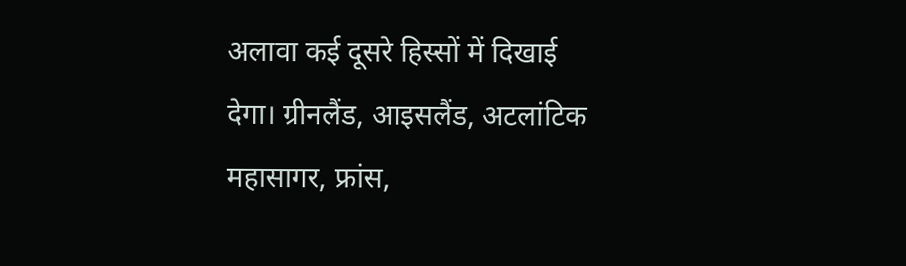अलावा कई दूसरे हिस्सों में दिखाई देगा। ग्रीनलैंड, आइसलैंड, अटलांटिक महासागर, फ्रांस,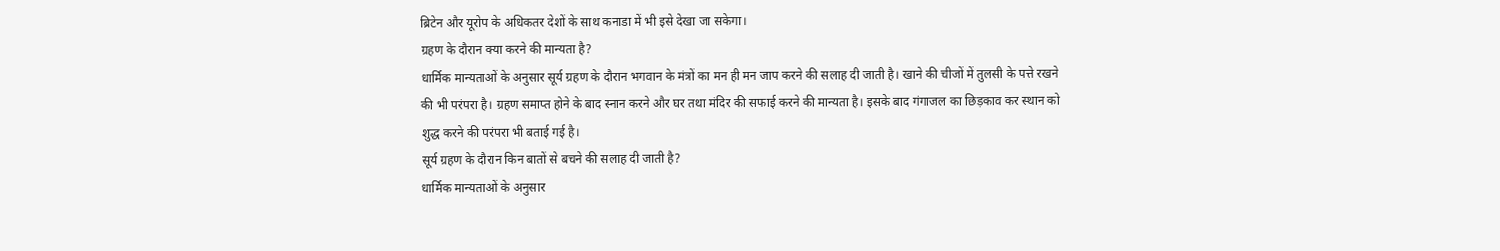ब्रिटेन और यूरोप के अधिकतर देशों के साथ कनाडा में भी इसे देखा जा सकेगा।
ग्रहण के दौरान क्या करने की मान्यता है?
धार्मिक मान्यताओं के अनुसार सूर्य ग्रहण के दौरान भगवान के मंत्रों का मन ही मन जाप करने की सलाह दी जाती है। खाने की चीजों में तुलसी के पत्ते रखने की भी परंपरा है। ग्रहण समाप्त होने के बाद स्नान करने और घर तथा मंदिर की सफाई करने की मान्यता है। इसके बाद गंगाजल का छिड़काव कर स्थान को शुद्ध करने की परंपरा भी बताई गई है।
सूर्य ग्रहण के दौरान किन बातों से बचने की सलाह दी जाती है?
धार्मिक मान्यताओं के अनुसार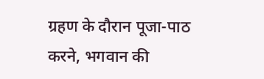ग्रहण के दौरान पूजा-पाठ करने, भगवान की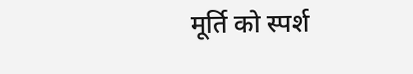मूर्ति को स्पर्श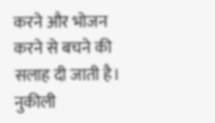करने और भोजन करने से बचने की सलाह दी जाती है। नुकीली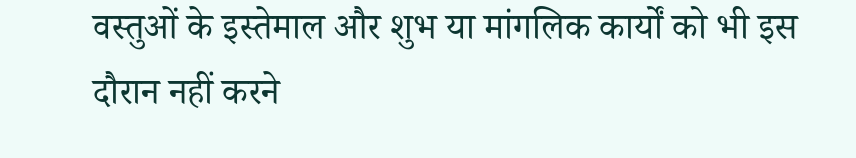वस्तुओं के इस्तेमाल और शुभ या मांगलिक कार्यों को भी इस दौरान नहीं करने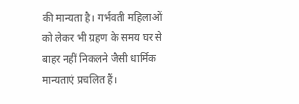की मान्यता है। गर्भवती महिलाओं को लेकर भी ग्रहण के समय घर से बाहर नहीं निकलने जैसी धार्मिक मान्यताएं प्रचलित हैं।